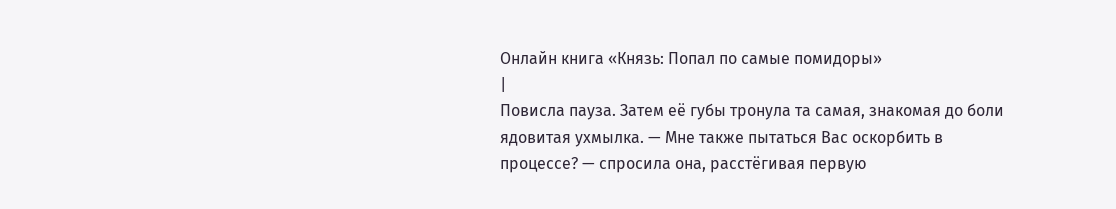Онлайн книга «Князь: Попал по самые помидоры»
|
Повисла пауза. Затем её губы тронула та самая, знакомая до боли ядовитая ухмылка. — Мне также пытаться Вас оскорбить в процессе? — спросила она, расстёгивая первую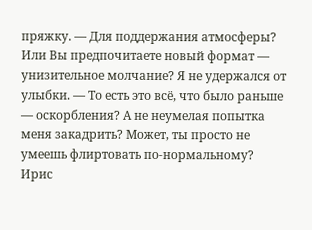пряжку. — Для поддержания атмосферы? Или Вы предпочитаете новый формат — унизительное молчание? Я не удержался от улыбки. — То есть это всё, что было раньше — оскорбления? А не неумелая попытка меня закадрить? Может, ты просто не умеешь флиртовать по-нормальному? Ирис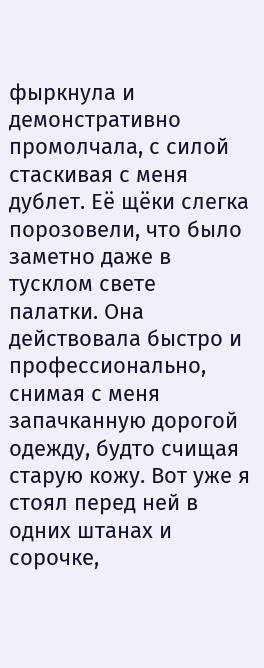фыркнула и демонстративно промолчала, с силой стаскивая с меня дублет. Её щёки слегка порозовели, что было заметно даже в тусклом свете палатки. Она действовала быстро и профессионально, снимая с меня запачканную дорогой одежду, будто счищая старую кожу. Вот уже я стоял перед ней в одних штанах и сорочке,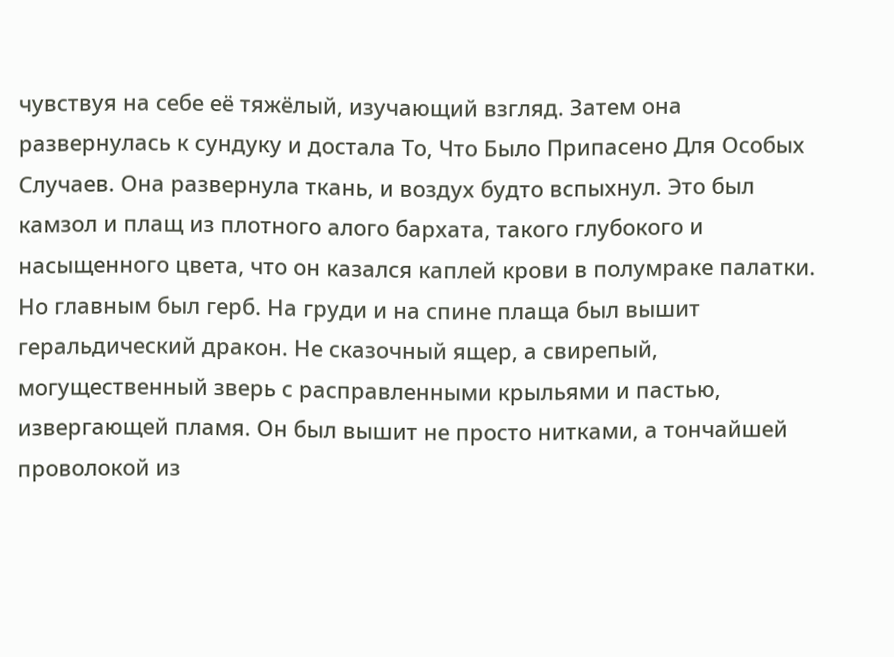чувствуя на себе её тяжёлый, изучающий взгляд. Затем она развернулась к сундуку и достала То, Что Было Припасено Для Особых Случаев. Она развернула ткань, и воздух будто вспыхнул. Это был камзол и плащ из плотного алого бархата, такого глубокого и насыщенного цвета, что он казался каплей крови в полумраке палатки. Но главным был герб. На груди и на спине плаща был вышит геральдический дракон. Не сказочный ящер, а свирепый, могущественный зверь с расправленными крыльями и пастью, извергающей пламя. Он был вышит не просто нитками, а тончайшей проволокой из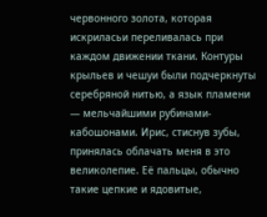червонного золота, которая искриласьи переливалась при каждом движении ткани. Контуры крыльев и чешуи были подчеркнуты серебряной нитью, а язык пламени — мельчайшими рубинами-кабошонами. Ирис, стиснув зубы, принялась облачать меня в это великолепие. Её пальцы, обычно такие цепкие и ядовитые,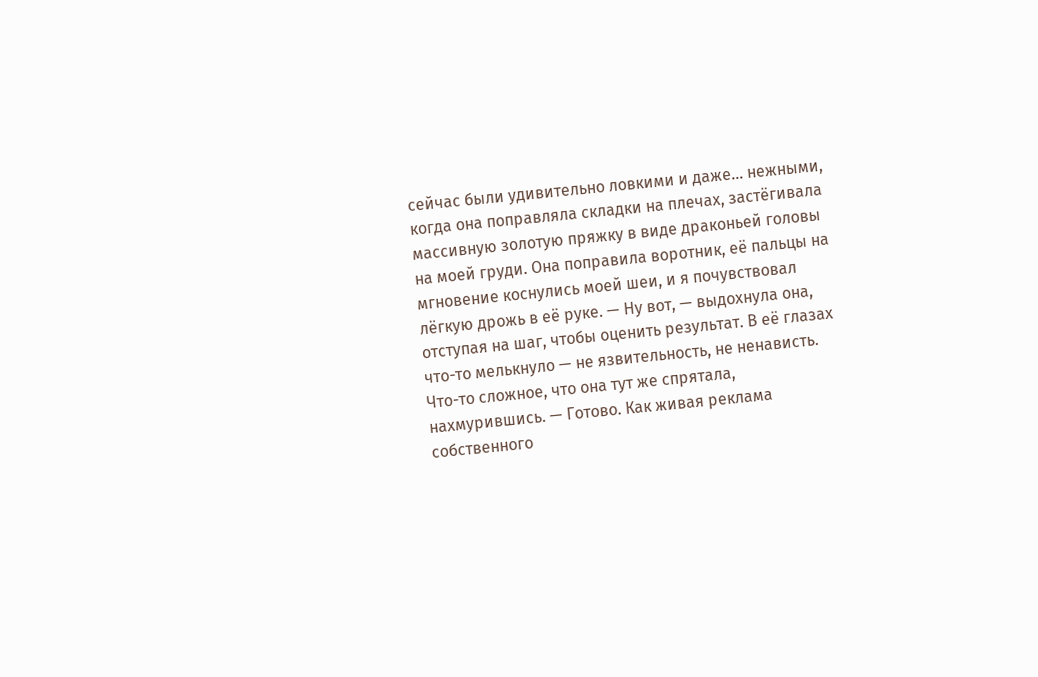сейчас были удивительно ловкими и даже… нежными, когда она поправляла складки на плечах, застёгивала массивную золотую пряжку в виде драконьей головы на моей груди. Она поправила воротник, её пальцы на мгновение коснулись моей шеи, и я почувствовал лёгкую дрожь в её руке. — Ну вот, — выдохнула она, отступая на шаг, чтобы оценить результат. В её глазах что-то мелькнуло — не язвительность, не ненависть. Что-то сложное, что она тут же спрятала, нахмурившись. — Готово. Как живая реклама собственного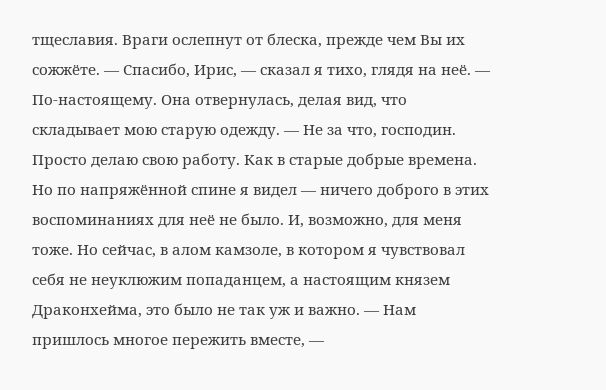тщеславия. Враги ослепнут от блеска, прежде чем Вы их сожжёте. — Спасибо, Ирис, — сказал я тихо, глядя на неё. — По-настоящему. Она отвернулась, делая вид, что складывает мою старую одежду. — Не за что, господин. Просто делаю свою работу. Как в старые добрые времена. Но по напряжённой спине я видел — ничего доброго в этих воспоминаниях для неё не было. И, возможно, для меня тоже. Но сейчас, в алом камзоле, в котором я чувствовал себя не неуклюжим попаданцем, а настоящим князем Драконхейма, это было не так уж и важно. — Нам пришлось многое пережить вместе, —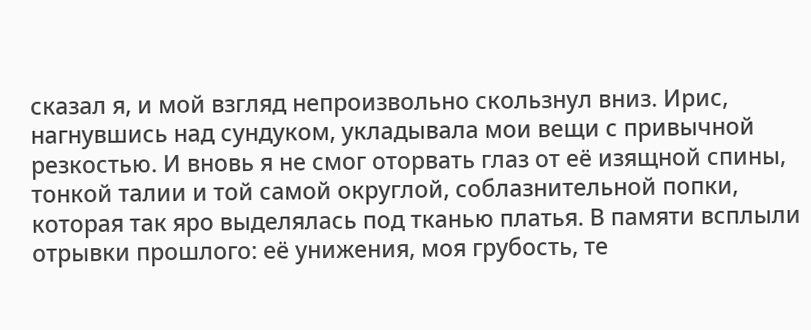сказал я, и мой взгляд непроизвольно скользнул вниз. Ирис, нагнувшись над сундуком, укладывала мои вещи с привычной резкостью. И вновь я не смог оторвать глаз от её изящной спины, тонкой талии и той самой округлой, соблазнительной попки, которая так яро выделялась под тканью платья. В памяти всплыли отрывки прошлого: её унижения, моя грубость, те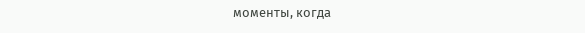моменты, когда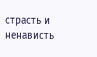страсть и ненависть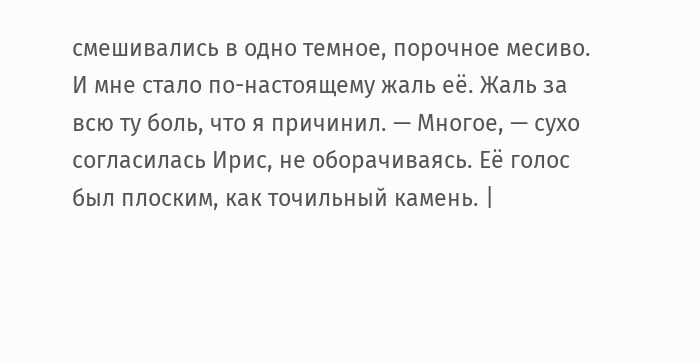смешивались в одно темное, порочное месиво. И мне стало по-настоящему жаль её. Жаль за всю ту боль, что я причинил. — Многое, — сухо согласилась Ирис, не оборачиваясь. Её голос был плоским, как точильный камень. |